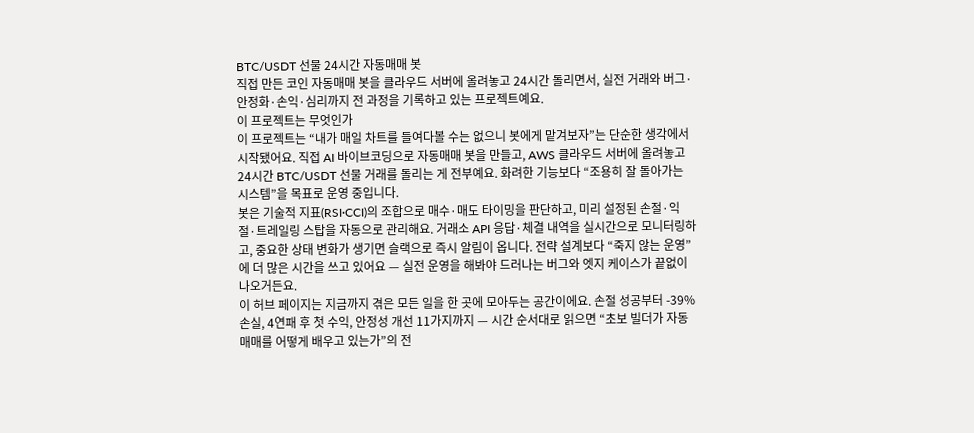BTC/USDT 선물 24시간 자동매매 봇
직접 만든 코인 자동매매 봇을 클라우드 서버에 올려놓고 24시간 돌리면서, 실전 거래와 버그·안정화·손익·심리까지 전 과정을 기록하고 있는 프로젝트예요.
이 프로젝트는 무엇인가
이 프로젝트는 “내가 매일 차트를 들여다볼 수는 없으니 봇에게 맡겨보자”는 단순한 생각에서 시작됐어요. 직접 AI 바이브코딩으로 자동매매 봇을 만들고, AWS 클라우드 서버에 올려놓고 24시간 BTC/USDT 선물 거래를 돌리는 게 전부예요. 화려한 기능보다 “조용히 잘 돌아가는 시스템”을 목표로 운영 중입니다.
봇은 기술적 지표(RSI·CCI)의 조합으로 매수·매도 타이밍을 판단하고, 미리 설정된 손절·익절·트레일링 스탑을 자동으로 관리해요. 거래소 API 응답·체결 내역을 실시간으로 모니터링하고, 중요한 상태 변화가 생기면 슬랙으로 즉시 알림이 옵니다. 전략 설계보다 “죽지 않는 운영”에 더 많은 시간을 쓰고 있어요 — 실전 운영을 해봐야 드러나는 버그와 엣지 케이스가 끝없이 나오거든요.
이 허브 페이지는 지금까지 겪은 모든 일을 한 곳에 모아두는 공간이에요. 손절 성공부터 -39% 손실, 4연패 후 첫 수익, 안정성 개선 11가지까지 — 시간 순서대로 읽으면 “초보 빌더가 자동매매를 어떻게 배우고 있는가”의 전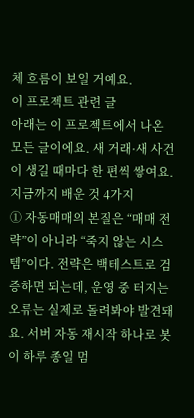체 흐름이 보일 거예요.
이 프로젝트 관련 글
아래는 이 프로젝트에서 나온 모든 글이에요. 새 거래·새 사건이 생길 때마다 한 편씩 쌓여요.
지금까지 배운 것 4가지
① 자동매매의 본질은 “매매 전략”이 아니라 “죽지 않는 시스템”이다. 전략은 백테스트로 검증하면 되는데, 운영 중 터지는 오류는 실제로 돌려봐야 발견돼요. 서버 자동 재시작 하나로 봇이 하루 종일 멈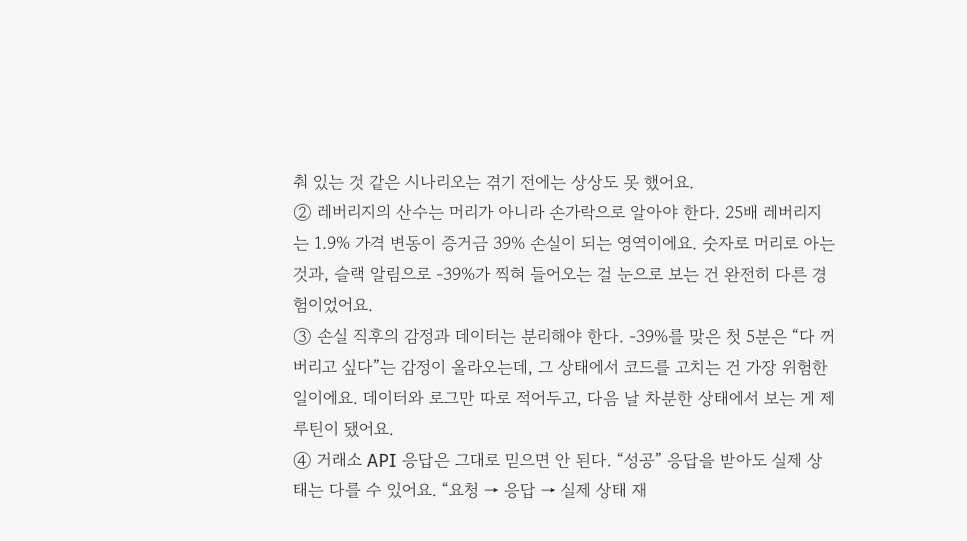춰 있는 것 같은 시나리오는 겪기 전에는 상상도 못 했어요.
② 레버리지의 산수는 머리가 아니라 손가락으로 알아야 한다. 25배 레버리지는 1.9% 가격 변동이 증거금 39% 손실이 되는 영역이에요. 숫자로 머리로 아는 것과, 슬랙 알림으로 -39%가 찍혀 들어오는 걸 눈으로 보는 건 완전히 다른 경험이었어요.
③ 손실 직후의 감정과 데이터는 분리해야 한다. -39%를 맞은 첫 5분은 “다 꺼버리고 싶다”는 감정이 올라오는데, 그 상태에서 코드를 고치는 건 가장 위험한 일이에요. 데이터와 로그만 따로 적어두고, 다음 날 차분한 상태에서 보는 게 제 루틴이 됐어요.
④ 거래소 API 응답은 그대로 믿으면 안 된다. “성공” 응답을 받아도 실제 상태는 다를 수 있어요. “요청 → 응답 → 실제 상태 재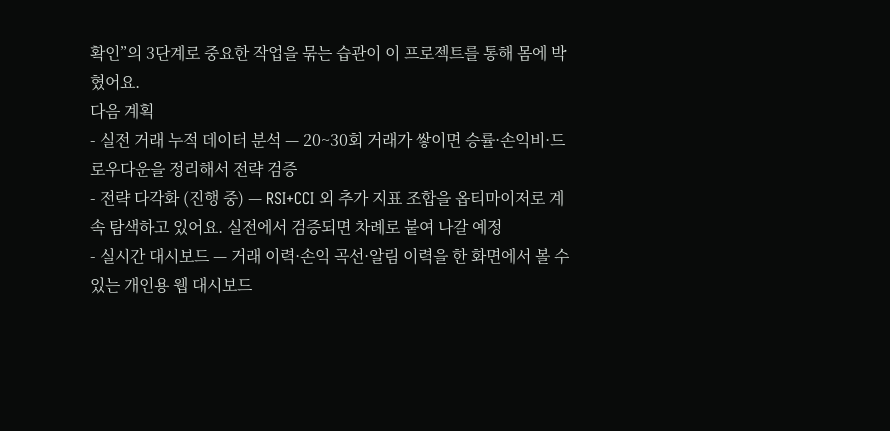확인”의 3단계로 중요한 작업을 묶는 습관이 이 프로젝트를 통해 몸에 박혔어요.
다음 계획
- 실전 거래 누적 데이터 분석 — 20~30회 거래가 쌓이면 승률·손익비·드로우다운을 정리해서 전략 검증
- 전략 다각화 (진행 중) — RSI+CCI 외 추가 지표 조합을 옵티마이저로 계속 탐색하고 있어요. 실전에서 검증되면 차례로 붙여 나갈 예정
- 실시간 대시보드 — 거래 이력·손익 곡선·알림 이력을 한 화면에서 볼 수 있는 개인용 웹 대시보드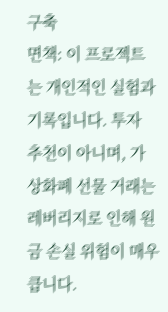구축
면책: 이 프로젝트는 개인적인 실험과 기록입니다. 투자 추천이 아니며, 가상화폐 선물 거래는 레버리지로 인해 원금 손실 위험이 매우 큽니다.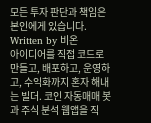모든 투자 판단과 책임은 본인에게 있습니다.
Written by 비온
아이디어를 직접 코드로 만들고, 배포하고, 운영하고, 수익화까지 혼자 해내는 빌더. 코인 자동매매 봇과 주식 분석 웹앱을 직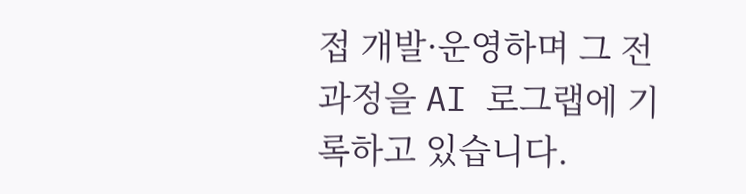접 개발·운영하며 그 전 과정을 AI 로그랩에 기록하고 있습니다.